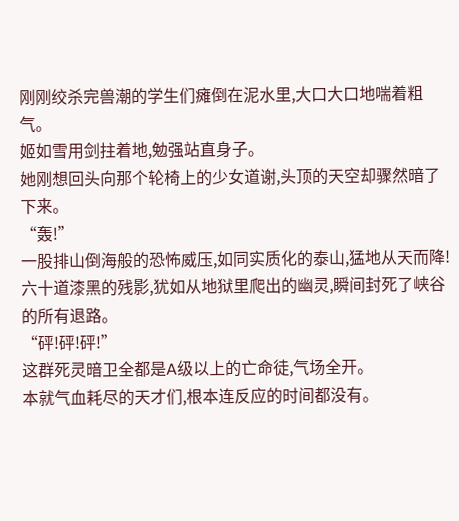刚刚绞杀完兽潮的学生们瘫倒在泥水里,大口大口地喘着粗气。
姬如雪用剑拄着地,勉强站直身子。
她刚想回头向那个轮椅上的少女道谢,头顶的天空却骤然暗了下来。
“轰!”
一股排山倒海般的恐怖威压,如同实质化的泰山,猛地从天而降!
六十道漆黑的残影,犹如从地狱里爬出的幽灵,瞬间封死了峡谷的所有退路。
“砰!砰!砰!”
这群死灵暗卫全都是A级以上的亡命徒,气场全开。
本就气血耗尽的天才们,根本连反应的时间都没有。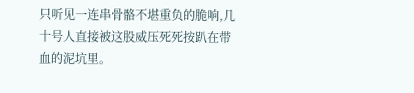只听见一连串骨骼不堪重负的脆响,几十号人直接被这股威压死死按趴在带血的泥坑里。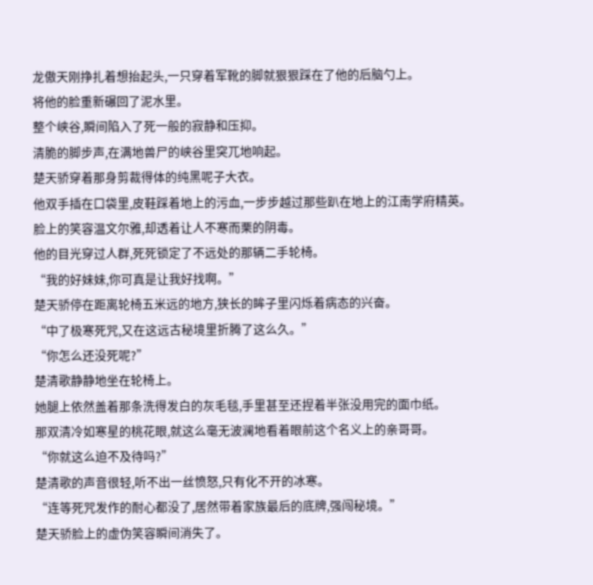龙傲天刚挣扎着想抬起头,一只穿着军靴的脚就狠狠踩在了他的后脑勺上。
将他的脸重新碾回了泥水里。
整个峡谷,瞬间陷入了死一般的寂静和压抑。
清脆的脚步声,在满地兽尸的峡谷里突兀地响起。
楚天骄穿着那身剪裁得体的纯黑呢子大衣。
他双手插在口袋里,皮鞋踩着地上的污血,一步步越过那些趴在地上的江南学府精英。
脸上的笑容温文尔雅,却透着让人不寒而栗的阴毒。
他的目光穿过人群,死死锁定了不远处的那辆二手轮椅。
“我的好妹妹,你可真是让我好找啊。”
楚天骄停在距离轮椅五米远的地方,狭长的眸子里闪烁着病态的兴奋。
“中了极寒死咒,又在这远古秘境里折腾了这么久。”
“你怎么还没死呢?”
楚清歌静静地坐在轮椅上。
她腿上依然盖着那条洗得发白的灰毛毯,手里甚至还捏着半张没用完的面巾纸。
那双清冷如寒星的桃花眼,就这么毫无波澜地看着眼前这个名义上的亲哥哥。
“你就这么迫不及待吗?”
楚清歌的声音很轻,听不出一丝愤怒,只有化不开的冰寒。
“连等死咒发作的耐心都没了,居然带着家族最后的底牌,强闯秘境。”
楚天骄脸上的虚伪笑容瞬间消失了。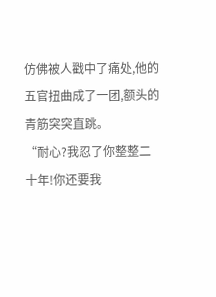仿佛被人戳中了痛处,他的五官扭曲成了一团,额头的青筋突突直跳。
“耐心?我忍了你整整二十年!你还要我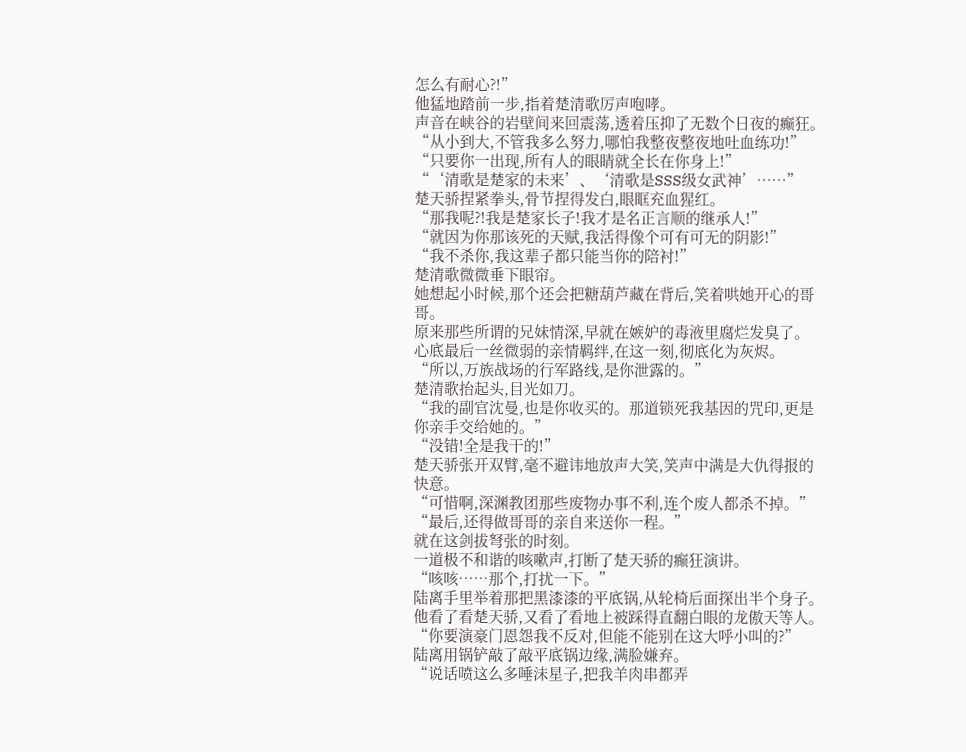怎么有耐心?!”
他猛地踏前一步,指着楚清歌厉声咆哮。
声音在峡谷的岩壁间来回震荡,透着压抑了无数个日夜的癫狂。
“从小到大,不管我多么努力,哪怕我整夜整夜地吐血练功!”
“只要你一出现,所有人的眼睛就全长在你身上!”
“‘清歌是楚家的未来’、‘清歌是SSS级女武神’……”
楚天骄捏紧拳头,骨节捏得发白,眼眶充血猩红。
“那我呢?!我是楚家长子!我才是名正言顺的继承人!”
“就因为你那该死的天赋,我活得像个可有可无的阴影!”
“我不杀你,我这辈子都只能当你的陪衬!”
楚清歌微微垂下眼帘。
她想起小时候,那个还会把糖葫芦藏在背后,笑着哄她开心的哥哥。
原来那些所谓的兄妹情深,早就在嫉妒的毒液里腐烂发臭了。
心底最后一丝微弱的亲情羁绊,在这一刻,彻底化为灰烬。
“所以,万族战场的行军路线,是你泄露的。”
楚清歌抬起头,目光如刀。
“我的副官沈曼,也是你收买的。那道锁死我基因的咒印,更是你亲手交给她的。”
“没错!全是我干的!”
楚天骄张开双臂,毫不避讳地放声大笑,笑声中满是大仇得报的快意。
“可惜啊,深渊教团那些废物办事不利,连个废人都杀不掉。”
“最后,还得做哥哥的亲自来送你一程。”
就在这剑拔弩张的时刻。
一道极不和谐的咳嗽声,打断了楚天骄的癫狂演讲。
“咳咳……那个,打扰一下。”
陆离手里举着那把黑漆漆的平底锅,从轮椅后面探出半个身子。
他看了看楚天骄,又看了看地上被踩得直翻白眼的龙傲天等人。
“你要演豪门恩怨我不反对,但能不能别在这大呼小叫的?”
陆离用锅铲敲了敲平底锅边缘,满脸嫌弃。
“说话喷这么多唾沫星子,把我羊肉串都弄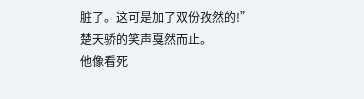脏了。这可是加了双份孜然的!”
楚天骄的笑声戛然而止。
他像看死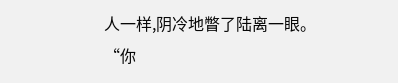人一样,阴冷地瞥了陆离一眼。
“你